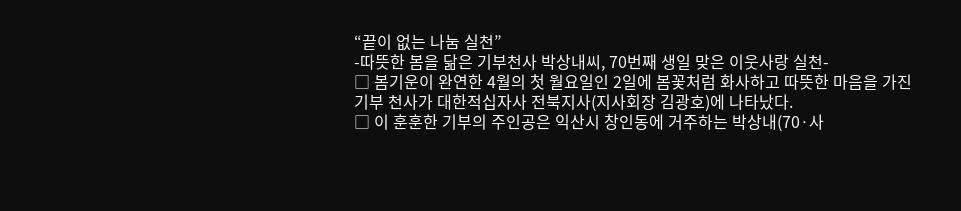“끝이 없는 나눔 실천”
-따뜻한 봄을 닮은 기부천사 박상내씨, 70번째 생일 맞은 이웃사랑 실천-
□ 봄기운이 완연한 4월의 첫 월요일인 2일에 봄꽃처럼 화사하고 따뜻한 마음을 가진 기부 천사가 대한적십자사 전북지사(지사회장 김광호)에 나타났다.
□ 이 훈훈한 기부의 주인공은 익산시 창인동에 거주하는 박상내(70·사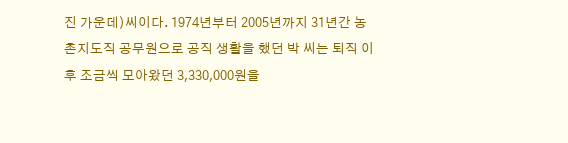진 가운데)씨이다. 1974년부터 2005년까지 31년간 농촌지도직 공무원으로 공직 생활을 했던 박 씨는 퇴직 이후 조금씩 모아왔던 3,330,000원을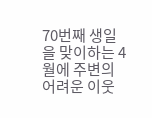70번째 생일을 맞이하는 4월에 주변의 어려운 이웃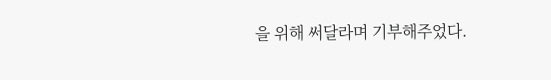을 위해 써달라며 기부해주었다.